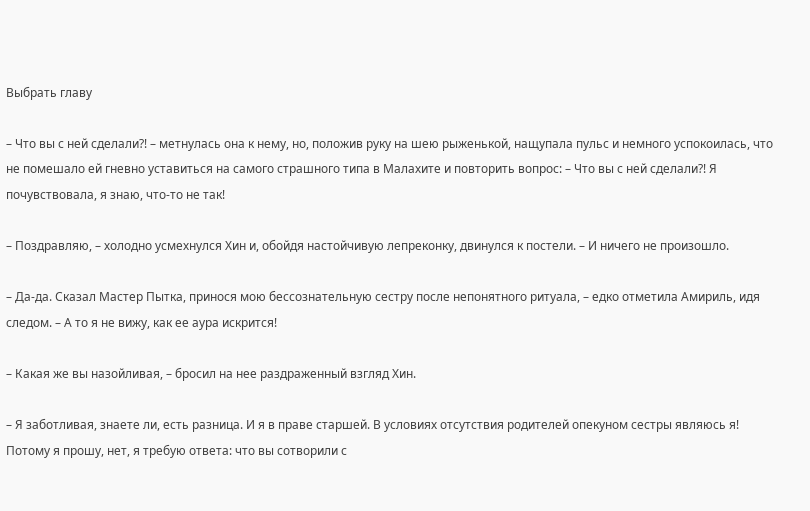Выбрать главу

– Что вы с ней сделали?! – метнулась она к нему, но, положив руку на шею рыженькой, нащупала пульс и немного успокоилась, что не помешало ей гневно уставиться на самого страшного типа в Малахите и повторить вопрос: – Что вы с ней сделали?! Я почувствовала, я знаю, что-то не так!

– Поздравляю, – холодно усмехнулся Хин и, обойдя настойчивую лепреконку, двинулся к постели. – И ничего не произошло.

– Да-да. Сказал Мастер Пытка, принося мою бессознательную сестру после непонятного ритуала, – едко отметила Амириль, идя следом. – А то я не вижу, как ее аура искрится!

– Какая же вы назойливая, – бросил на нее раздраженный взгляд Хин.

– Я заботливая, знаете ли, есть разница. И я в праве старшей. В условиях отсутствия родителей опекуном сестры являюсь я! Потому я прошу, нет, я требую ответа: что вы сотворили с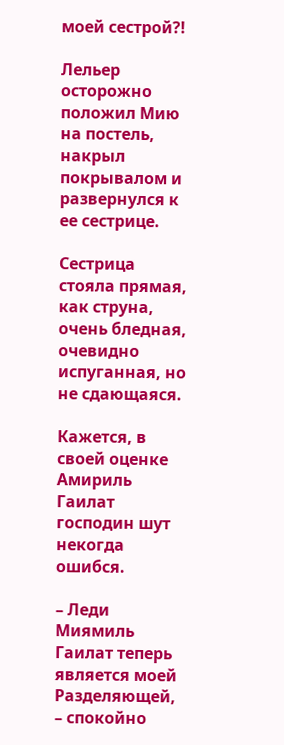моей сестрой?!

Лельер осторожно положил Мию на постель, накрыл покрывалом и развернулся к ее сестрице.

Сестрица стояла прямая, как струна, очень бледная, очевидно испуганная, но не сдающаяся.

Кажется, в своей оценке Амириль Гаилат господин шут некогда ошибся.

– Леди Миямиль Гаилат теперь является моей Разделяющей, – спокойно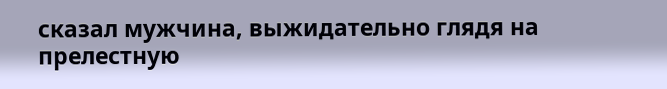сказал мужчина, выжидательно глядя на прелестную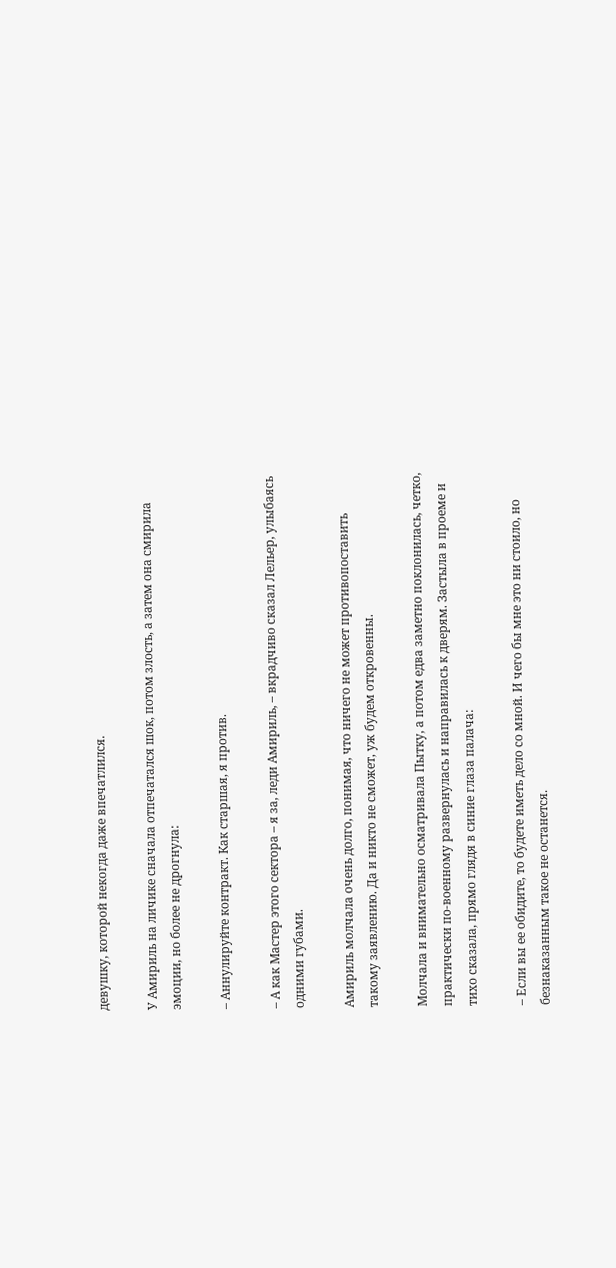девушку, которой некогда даже впечатлился.

У Амириль на личике сначала отпечатался шок, потом злость, а затем она смирила эмоции, но более не дрогнула:

– Аннулируйте контракт. Как старшая, я против.

– А как Мастер этого сектора – я за, леди Амириль, – вкрадчиво сказал Лельер, улыбаясь одними губами.

Амириль молчала очень долго, понимая, что ничего не может противопоставить такому заявлению. Да и никто не сможет, уж будем откровенны.

Молчала и внимательно осматривала Пытку, а потом едва заметно поклонилась, четко, практически по-военному развернулась и направилась к дверям. Застыла в проеме и тихо сказала, прямо глядя в синие глаза палача:

– Если вы ее обидите, то будете иметь дело со мной. И чего бы мне это ни стоило, но безнаказанным такое не останется.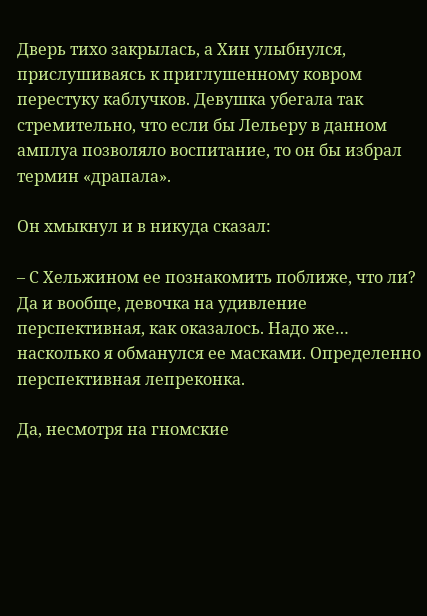Дверь тихо закрылась, а Хин улыбнулся, прислушиваясь к приглушенному ковром перестуку каблучков. Девушка убегала так стремительно, что если бы Лельеру в данном амплуа позволяло воспитание, то он бы избрал термин «драпала».

Он хмыкнул и в никуда сказал:

– С Хельжином ее познакомить поближе, что ли? Да и вообще, девочка на удивление перспективная, как оказалось. Надо же… насколько я обманулся ее масками. Определенно перспективная лепреконка.

Да, несмотря на гномские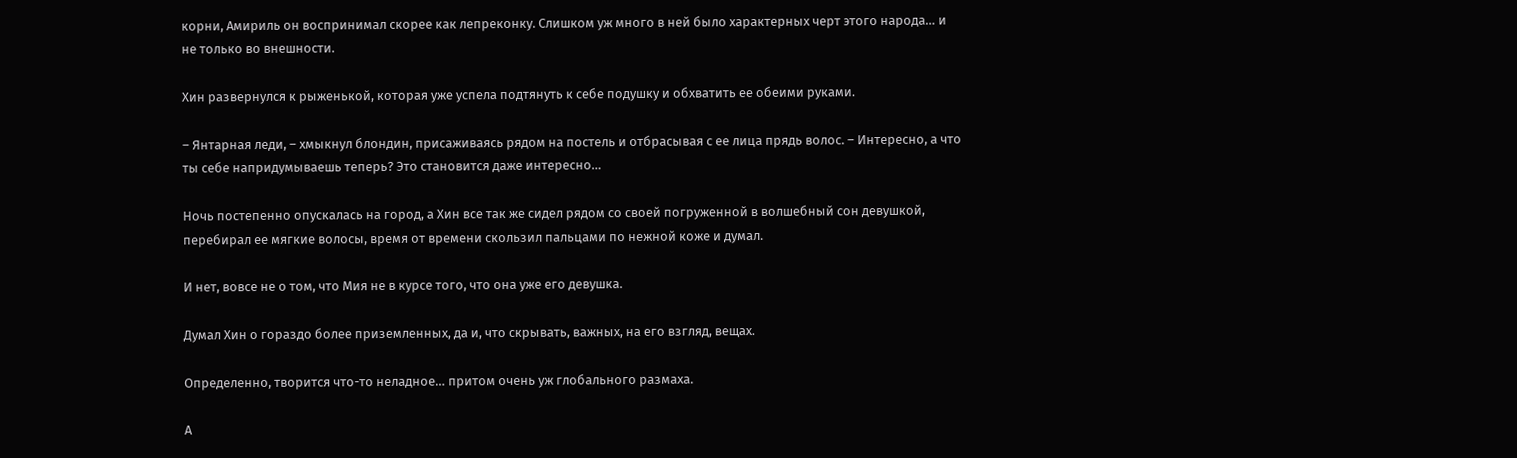корни, Амириль он воспринимал скорее как лепреконку. Слишком уж много в ней было характерных черт этого народа… и не только во внешности.

Хин развернулся к рыженькой, которая уже успела подтянуть к себе подушку и обхватить ее обеими руками.

– Янтарная леди, – хмыкнул блондин, присаживаясь рядом на постель и отбрасывая с ее лица прядь волос. – Интересно, а что ты себе напридумываешь теперь? Это становится даже интересно…

Ночь постепенно опускалась на город, а Хин все так же сидел рядом со своей погруженной в волшебный сон девушкой, перебирал ее мягкие волосы, время от времени скользил пальцами по нежной коже и думал.

И нет, вовсе не о том, что Мия не в курсе того, что она уже его девушка.

Думал Хин о гораздо более приземленных, да и, что скрывать, важных, на его взгляд, вещах.

Определенно, творится что-то неладное… притом очень уж глобального размаха.

А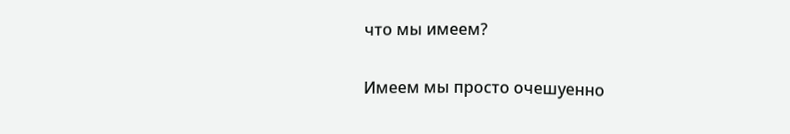что мы имеем?

Имеем мы просто очешуенно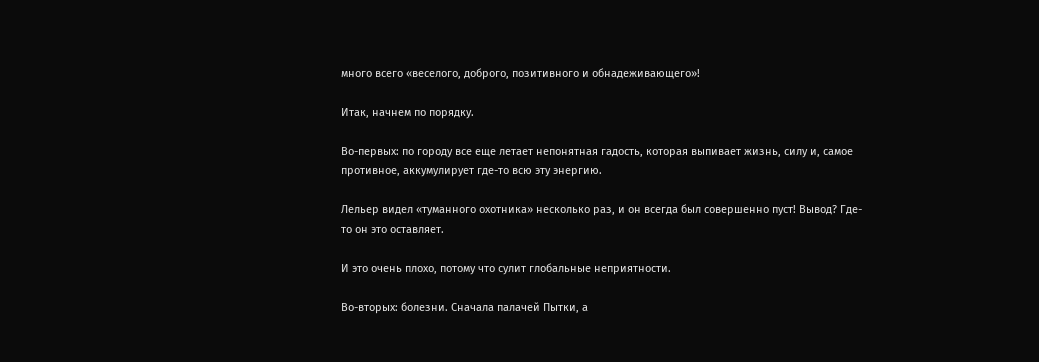много всего «веселого, доброго, позитивного и обнадеживающего»!

Итак, начнем по порядку.

Во-первых: по городу все еще летает непонятная гадость, которая выпивает жизнь, силу и, самое противное, аккумулирует где-то всю эту энергию.

Лельер видел «туманного охотника» несколько раз, и он всегда был совершенно пуст! Вывод? Где-то он это оставляет.

И это очень плохо, потому что сулит глобальные неприятности.

Во-вторых: болезни. Сначала палачей Пытки, а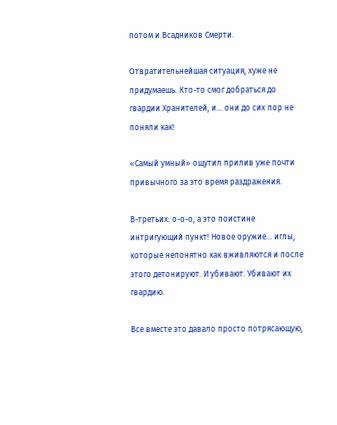потом и Всадников Смерти.

Отвратительнейшая ситуация, хуже не придумаешь. Кто-то смог добраться до гвардии Хранителей, и… они до сих пор не поняли как!

«Самый умный» ощутил прилив уже почти привычного за это время раздражения.

В-третьих: о-о-о, а это поистине интригующий пункт! Новое оружие… иглы, которые непонятно как вживляются и после этого детонируют. И убивают. Убивают их гвардию.

Все вместе это давало просто потрясающую,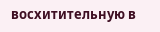восхитительную в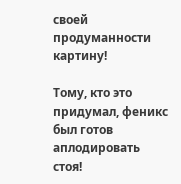своей продуманности картину!

Тому, кто это придумал, феникс был готов аплодировать стоя!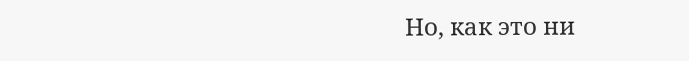Но, как это ни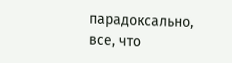парадоксально, все, что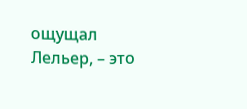ощущал Лельер, – это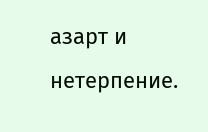азарт и нетерпение.